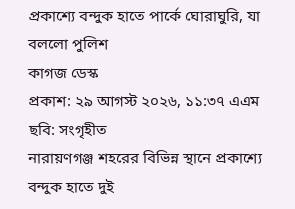প্রকাশ্যে বন্দুক হাতে পার্কে ঘোরাঘুরি, যা বললো পুলিশ
কাগজ ডেস্ক
প্রকাশ: ২৯ আগস্ট ২০২৬, ১১:৩৭ এএম
ছবি: সংগৃহীত
নারায়ণগঞ্জ শহরের বিভিন্ন স্থানে প্রকাশ্যে বন্দুক হাতে দুই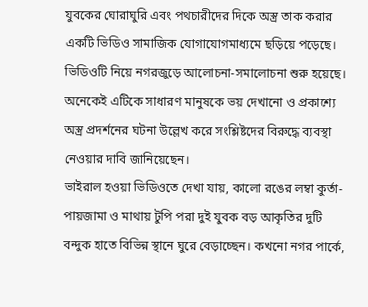যুবকের ঘোরাঘুরি এবং পথচারীদের দিকে অস্ত্র তাক করার একটি ভিডিও সামাজিক যোগাযোগমাধ্যমে ছড়িয়ে পড়েছে।
ভিডিওটি নিয়ে নগরজুড়ে আলোচনা-সমালোচনা শুরু হয়েছে। অনেকেই এটিকে সাধারণ মানুষকে ভয় দেখানো ও প্রকাশ্যে অস্ত্র প্রদর্শনের ঘটনা উল্লেখ করে সংশ্লিষ্টদের বিরুদ্ধে ব্যবস্থা নেওয়ার দাবি জানিয়েছেন।
ভাইরাল হওয়া ভিডিওতে দেখা যায়, কালো রঙের লম্বা কুর্তা-পায়জামা ও মাথায় টুপি পরা দুই যুবক বড় আকৃতির দুটি বন্দুক হাতে বিভিন্ন স্থানে ঘুরে বেড়াচ্ছেন। কখনো নগর পার্কে,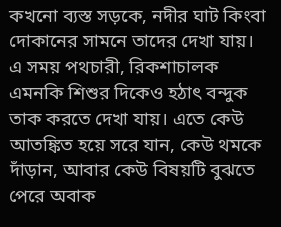কখনো ব্যস্ত সড়কে, নদীর ঘাট কিংবা দোকানের সামনে তাদের দেখা যায়। এ সময় পথচারী, রিকশাচালক এমনকি শিশুর দিকেও হঠাৎ বন্দুক তাক করতে দেখা যায়। এতে কেউ আতঙ্কিত হয়ে সরে যান, কেউ থমকে দাঁড়ান, আবার কেউ বিষয়টি বুঝতে পেরে অবাক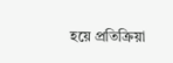হয়ে প্রতিক্রিয়া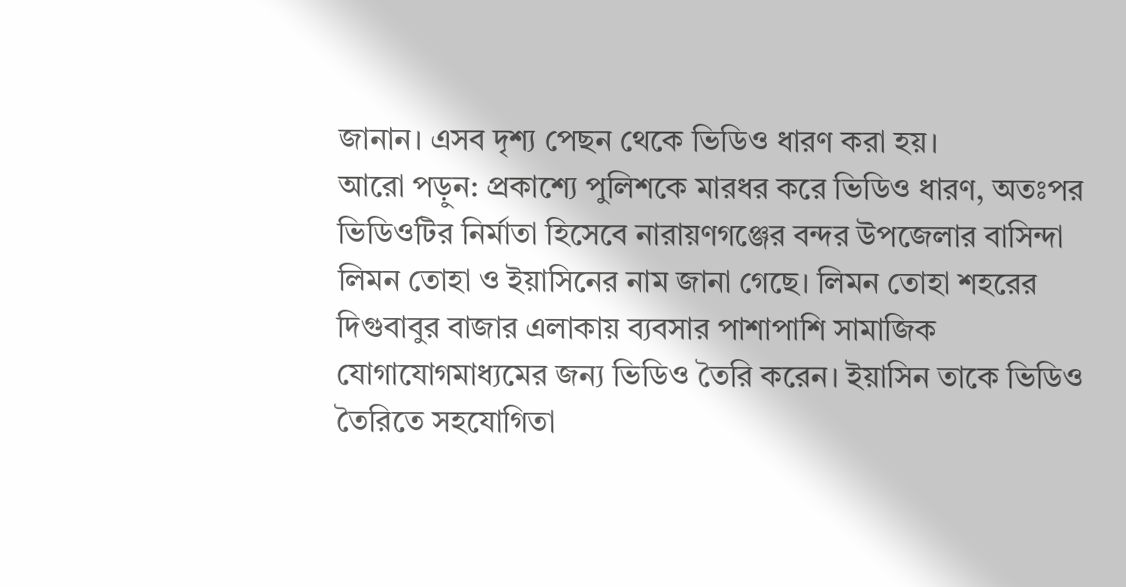জানান। এসব দৃশ্য পেছন থেকে ভিডিও ধারণ করা হয়।
আরো পড়ুন: প্রকাশ্যে পুলিশকে মারধর করে ভিডিও ধারণ, অতঃপর
ভিডিওটির নির্মাতা হিসেবে নারায়ণগঞ্জের বন্দর উপজেলার বাসিন্দা লিমন তোহা ও ইয়াসিনের নাম জানা গেছে। লিমন তোহা শহরের দিগুবাবুর বাজার এলাকায় ব্যবসার পাশাপাশি সামাজিক যোগাযোগমাধ্যমের জন্য ভিডিও তৈরি করেন। ইয়াসিন তাকে ভিডিও তৈরিতে সহযোগিতা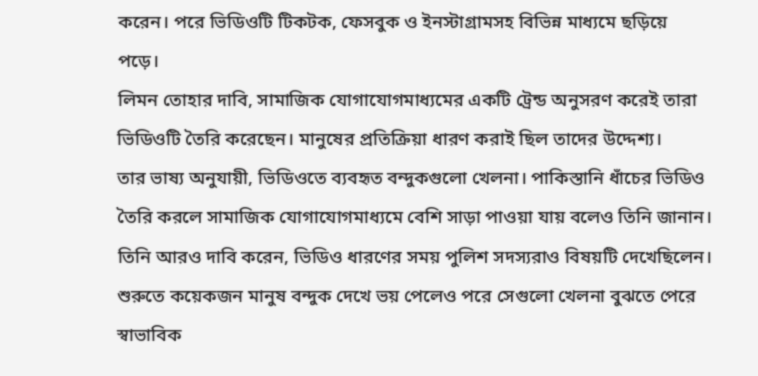করেন। পরে ভিডিওটি টিকটক, ফেসবুক ও ইনস্টাগ্রামসহ বিভিন্ন মাধ্যমে ছড়িয়ে পড়ে।
লিমন তোহার দাবি, সামাজিক যোগাযোগমাধ্যমের একটি ট্রেন্ড অনুসরণ করেই তারা ভিডিওটি তৈরি করেছেন। মানুষের প্রতিক্রিয়া ধারণ করাই ছিল তাদের উদ্দেশ্য।
তার ভাষ্য অনুযায়ী, ভিডিওতে ব্যবহৃত বন্দুকগুলো খেলনা। পাকিস্তানি ধাঁচের ভিডিও তৈরি করলে সামাজিক যোগাযোগমাধ্যমে বেশি সাড়া পাওয়া যায় বলেও তিনি জানান।
তিনি আরও দাবি করেন, ভিডিও ধারণের সময় পুলিশ সদস্যরাও বিষয়টি দেখেছিলেন। শুরুতে কয়েকজন মানুষ বন্দুক দেখে ভয় পেলেও পরে সেগুলো খেলনা বুঝতে পেরে স্বাভাবিক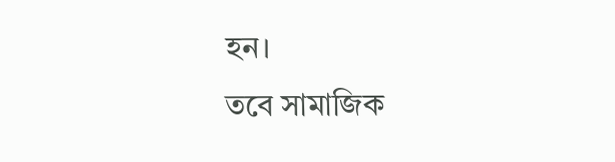হন।
তবে সামাজিক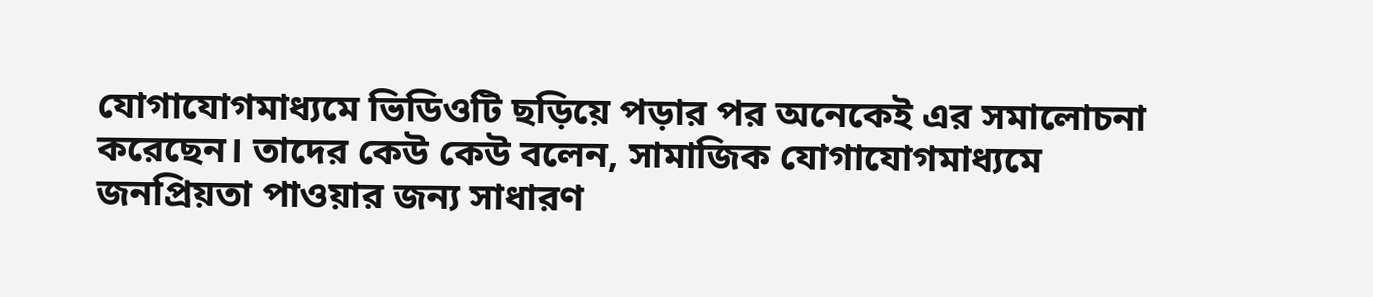যোগাযোগমাধ্যমে ভিডিওটি ছড়িয়ে পড়ার পর অনেকেই এর সমালোচনা করেছেন। তাদের কেউ কেউ বলেন, সামাজিক যোগাযোগমাধ্যমে জনপ্রিয়তা পাওয়ার জন্য সাধারণ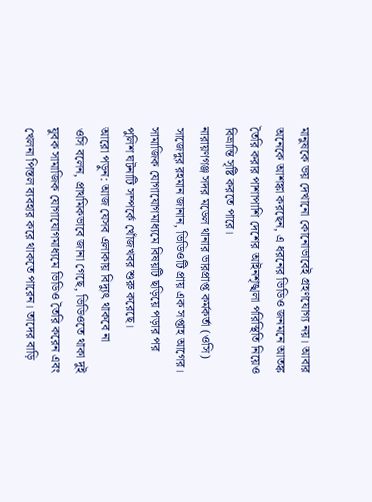মানুষকে ভয় দেখানো কোনোভাবেই গ্রহণযোগ্য নয়। আবার অনেকে আশঙ্কা করছেন, এ ধরনের ভিডিও জনমনে আতঙ্ক তৈরি করার পাশাপাশি দেশের আইনশৃঙ্খলা পরিস্থিতি নিয়েও বিভ্রান্তি সৃষ্টি করতে পারে।
নারায়ণগঞ্জ সদর মডেল থানার ভারপ্রাপ্ত কর্মকর্তা (ওসি) সাজেদুর রহমান জানান, ভিডিওটি প্রায় এক সপ্তাহ আগের। সামাজিক যোগাযোগমাধ্যমে বিষয়টি ছড়িয়ে পড়ার পর পুলিশ ঘটনাটি সম্পর্কে খোঁজখবর শুরু করেছে।
আরো পড়ুন: আজ যেসব এলাকায় বিদ্যুৎ থাকবে না
ওসি বলেন, প্রাথমিকভাবে জানা গেছে, ভিডিওতে থাকা দুই যুবক সামাজিক যোগাযোগমাধ্যমে ভিডিও তৈরি করেন এবং খেলনা পিস্তল ব্যবহার করে থাকতে পারেন। তাদের বাড়ি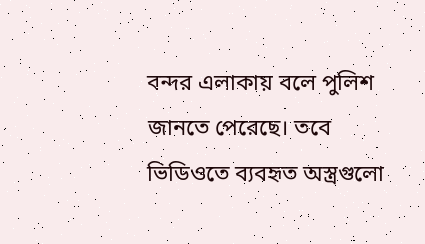বন্দর এলাকায় বলে পুলিশ জানতে পেরেছে। তবে ভিডিওতে ব্যবহৃত অস্ত্রগুলো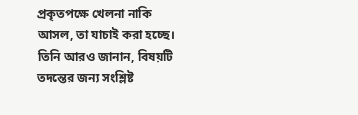প্রকৃতপক্ষে খেলনা নাকি আসল, তা যাচাই করা হচ্ছে।
তিনি আরও জানান, বিষয়টি তদন্তের জন্য সংশ্লিষ্ট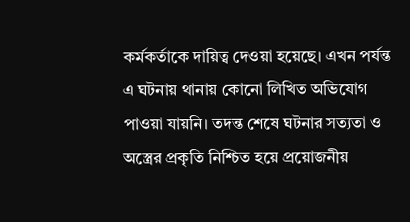কর্মকর্তাকে দায়িত্ব দেওয়া হয়েছে। এখন পর্যন্ত এ ঘটনায় থানায় কোনো লিখিত অভিযোগ পাওয়া যায়নি। তদন্ত শেষে ঘটনার সত্যতা ও অস্ত্রের প্রকৃতি নিশ্চিত হয়ে প্রয়োজনীয়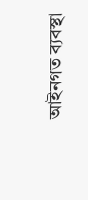আইনগত ব্যবস্থা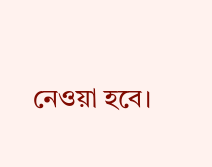নেওয়া হবে।